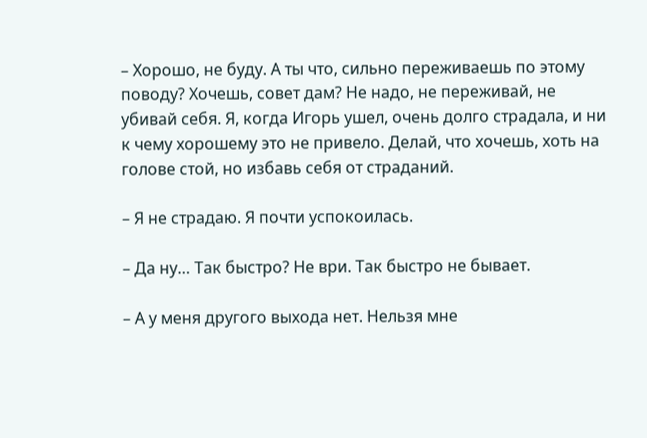– Хорошо, не буду. А ты что, сильно переживаешь по этому поводу? Хочешь, совет дам? Не надо, не переживай, не убивай себя. Я, когда Игорь ушел, очень долго страдала, и ни к чему хорошему это не привело. Делай, что хочешь, хоть на голове стой, но избавь себя от страданий.

– Я не страдаю. Я почти успокоилась.

– Да ну… Так быстро? Не ври. Так быстро не бывает.

– А у меня другого выхода нет. Нельзя мне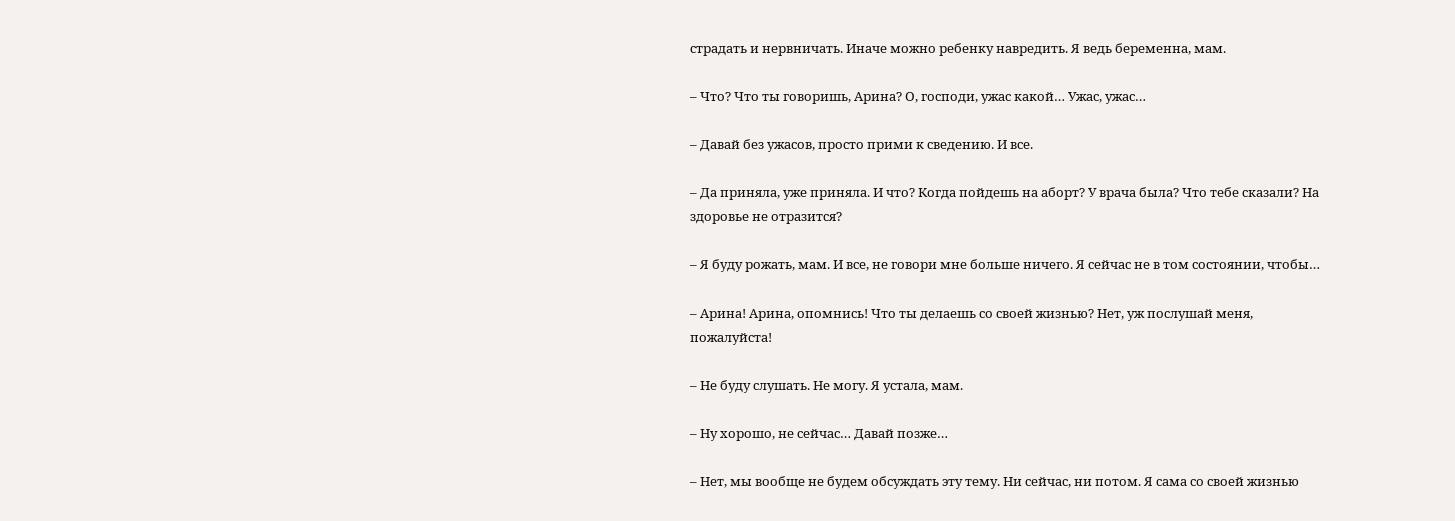страдать и нервничать. Иначе можно ребенку навредить. Я ведь беременна, мам.

– Что? Что ты говоришь, Арина? О, господи, ужас какой… Ужас, ужас…

– Давай без ужасов, просто прими к сведению. И все.

– Да приняла, уже приняла. И что? Когда пойдешь на аборт? У врача была? Что тебе сказали? На здоровье не отразится?

– Я буду рожать, мам. И все, не говори мне больше ничего. Я сейчас не в том состоянии, чтобы…

– Арина! Арина, опомнись! Что ты делаешь со своей жизнью? Нет, уж послушай меня, пожалуйста!

– Не буду слушать. Не могу. Я устала, мам.

– Ну хорошо, не сейчас… Давай позже…

– Нет, мы вообще не будем обсуждать эту тему. Ни сейчас, ни потом. Я сама со своей жизнью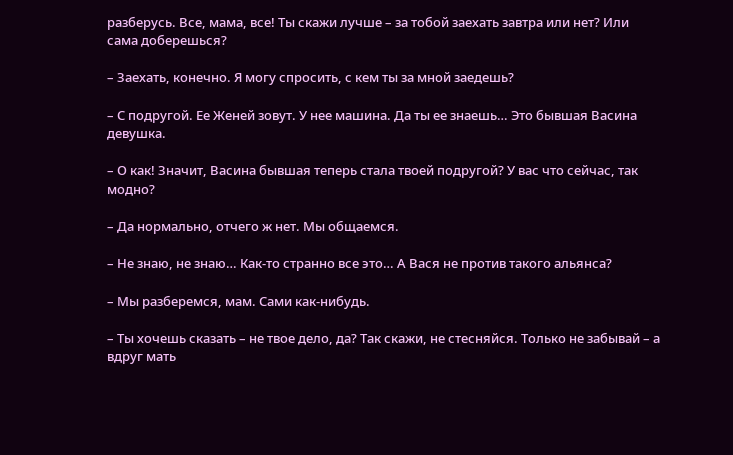разберусь. Все, мама, все! Ты скажи лучше – за тобой заехать завтра или нет? Или сама доберешься?

– Заехать, конечно. Я могу спросить, с кем ты за мной заедешь?

– С подругой. Ее Женей зовут. У нее машина. Да ты ее знаешь… Это бывшая Васина девушка.

– О как! Значит, Васина бывшая теперь стала твоей подругой? У вас что сейчас, так модно?

– Да нормально, отчего ж нет. Мы общаемся.

– Не знаю, не знаю… Как-то странно все это… А Вася не против такого альянса?

– Мы разберемся, мам. Сами как-нибудь.

– Ты хочешь сказать – не твое дело, да? Так скажи, не стесняйся. Только не забывай – а вдруг мать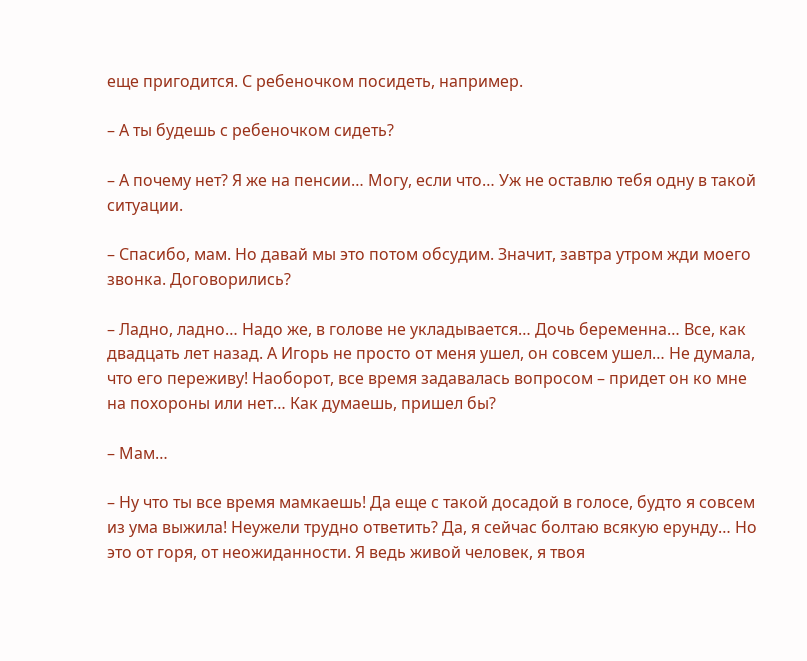еще пригодится. С ребеночком посидеть, например.

– А ты будешь с ребеночком сидеть?

– А почему нет? Я же на пенсии… Могу, если что… Уж не оставлю тебя одну в такой ситуации.

– Спасибо, мам. Но давай мы это потом обсудим. Значит, завтра утром жди моего звонка. Договорились?

– Ладно, ладно… Надо же, в голове не укладывается… Дочь беременна… Все, как двадцать лет назад. А Игорь не просто от меня ушел, он совсем ушел… Не думала, что его переживу! Наоборот, все время задавалась вопросом – придет он ко мне на похороны или нет… Как думаешь, пришел бы?

– Мам…

– Ну что ты все время мамкаешь! Да еще с такой досадой в голосе, будто я совсем из ума выжила! Неужели трудно ответить? Да, я сейчас болтаю всякую ерунду… Но это от горя, от неожиданности. Я ведь живой человек, я твоя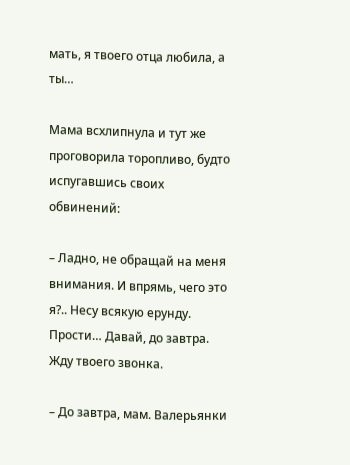мать, я твоего отца любила, а ты…

Мама всхлипнула и тут же проговорила торопливо, будто испугавшись своих обвинений:

– Ладно, не обращай на меня внимания. И впрямь, чего это я?.. Несу всякую ерунду. Прости… Давай, до завтра. Жду твоего звонка.

– До завтра, мам. Валерьянки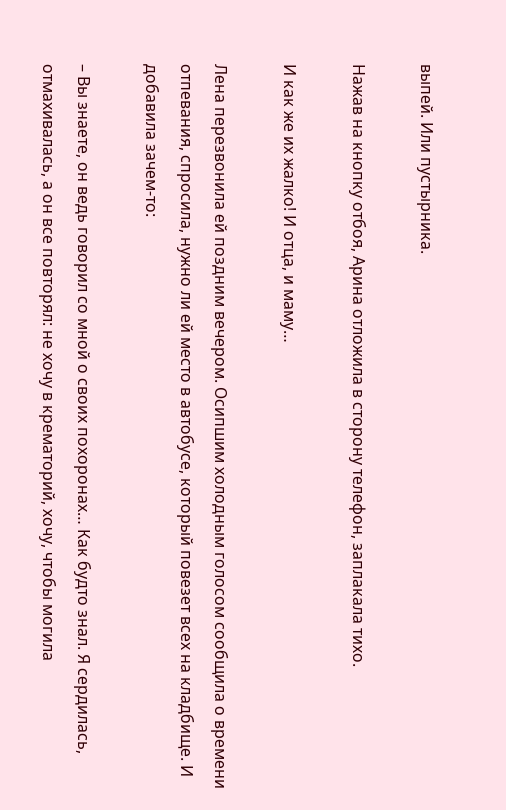выпей. Или пустырника.

Нажав на кнопку отбоя, Арина отложила в сторону телефон, заплакала тихо.

И как же их жалко! И отца, и маму…

Лена перезвонила ей поздним вечером. Осипшим холодным голосом сообщила о времени отпевания, спросила, нужно ли ей место в автобусе, который повезет всех на кладбище. И добавила зачем-то:

– Вы знаете, он ведь говорил со мной о своих похоронах… Как будто знал. Я сердилась, отмахивалась, а он все повторял: не хочу в крематорий, хочу, чтобы могила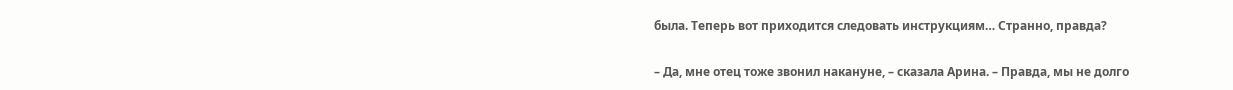была. Теперь вот приходится следовать инструкциям… Странно, правда?

– Да, мне отец тоже звонил накануне, – сказала Арина. – Правда, мы не долго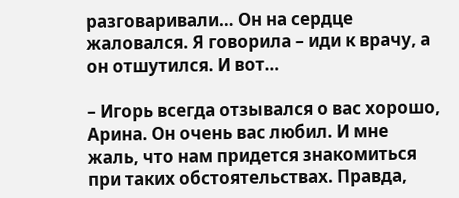разговаривали… Он на сердце жаловался. Я говорила – иди к врачу, а он отшутился. И вот…

– Игорь всегда отзывался о вас хорошо, Арина. Он очень вас любил. И мне жаль, что нам придется знакомиться при таких обстоятельствах. Правда,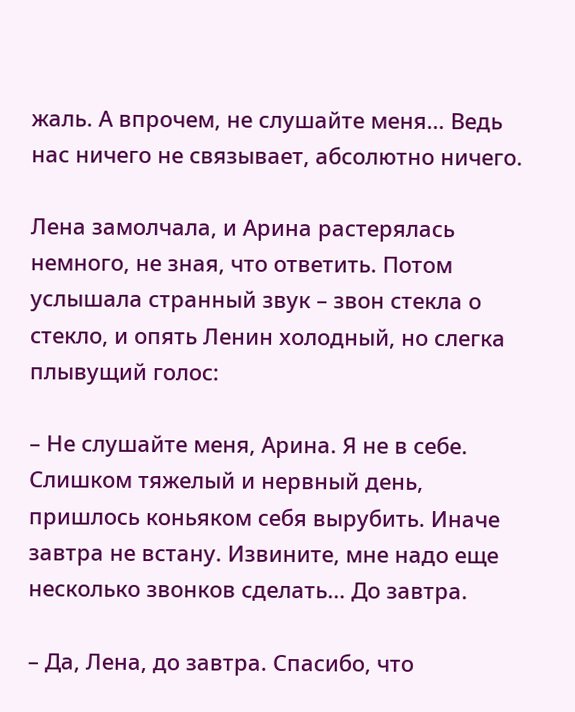жаль. А впрочем, не слушайте меня… Ведь нас ничего не связывает, абсолютно ничего.

Лена замолчала, и Арина растерялась немного, не зная, что ответить. Потом услышала странный звук – звон стекла о стекло, и опять Ленин холодный, но слегка плывущий голос:

– Не слушайте меня, Арина. Я не в себе. Слишком тяжелый и нервный день, пришлось коньяком себя вырубить. Иначе завтра не встану. Извините, мне надо еще несколько звонков сделать… До завтра.

– Да, Лена, до завтра. Спасибо, что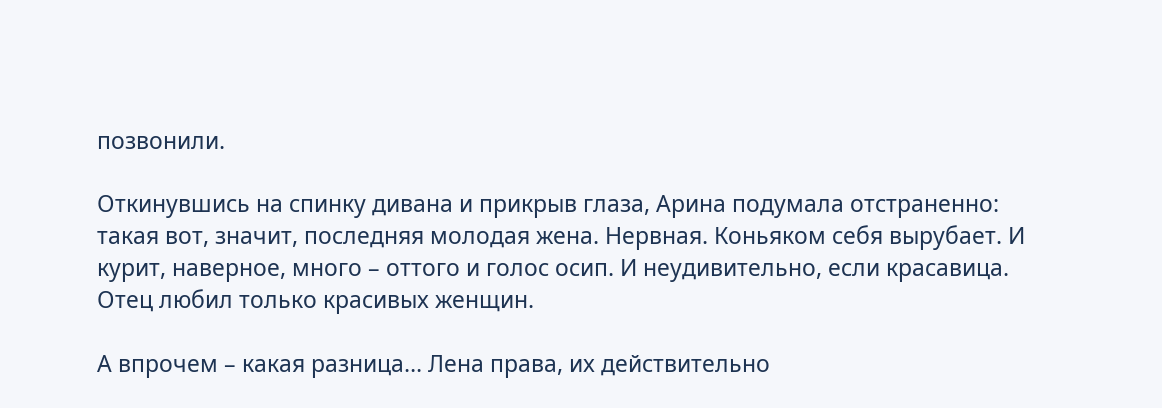позвонили.

Откинувшись на спинку дивана и прикрыв глаза, Арина подумала отстраненно: такая вот, значит, последняя молодая жена. Нервная. Коньяком себя вырубает. И курит, наверное, много – оттого и голос осип. И неудивительно, если красавица. Отец любил только красивых женщин.

А впрочем – какая разница… Лена права, их действительно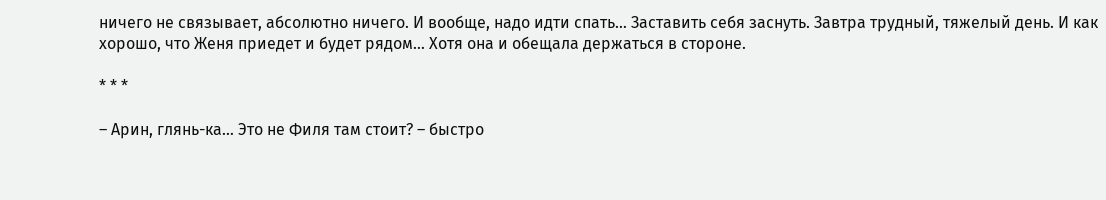ничего не связывает, абсолютно ничего. И вообще, надо идти спать… Заставить себя заснуть. Завтра трудный, тяжелый день. И как хорошо, что Женя приедет и будет рядом… Хотя она и обещала держаться в стороне.

* * *

– Арин, глянь-ка… Это не Филя там стоит? – быстро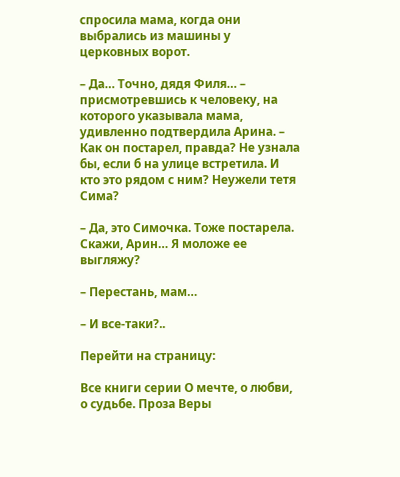спросила мама, когда они выбрались из машины у церковных ворот.

– Да… Точно, дядя Филя… – присмотревшись к человеку, на которого указывала мама, удивленно подтвердила Арина. – Как он постарел, правда? Не узнала бы, если б на улице встретила. И кто это рядом с ним? Неужели тетя Сима?

– Да, это Симочка. Тоже постарела. Скажи, Арин… Я моложе ее выгляжу?

– Перестань, мам…

– И все-таки?..

Перейти на страницу:

Все книги серии О мечте, о любви, о судьбе. Проза Веры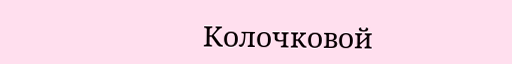Колочковой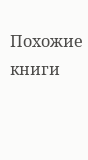Похожие книги